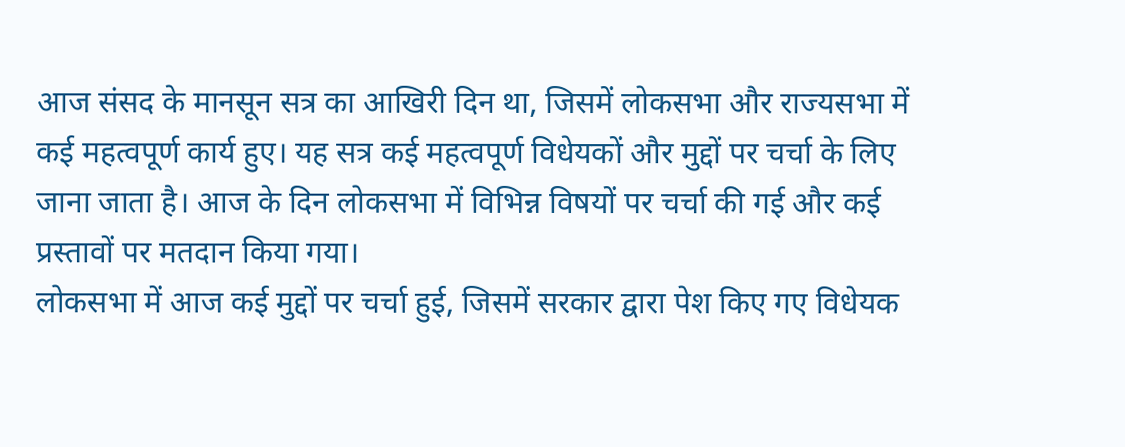आज संसद के मानसून सत्र का आखिरी दिन था, जिसमें लोकसभा और राज्यसभा में कई महत्वपूर्ण कार्य हुए। यह सत्र कई महत्वपूर्ण विधेयकों और मुद्दों पर चर्चा के लिए जाना जाता है। आज के दिन लोकसभा में विभिन्न विषयों पर चर्चा की गई और कई प्रस्तावों पर मतदान किया गया।
लोकसभा में आज कई मुद्दों पर चर्चा हुई, जिसमें सरकार द्वारा पेश किए गए विधेयक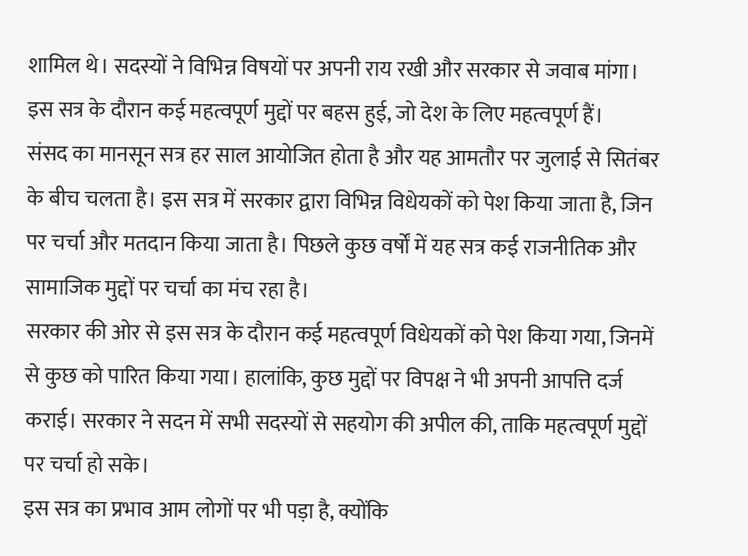शामिल थे। सदस्यों ने विभिन्न विषयों पर अपनी राय रखी और सरकार से जवाब मांगा। इस सत्र के दौरान कई महत्वपूर्ण मुद्दों पर बहस हुई, जो देश के लिए महत्वपूर्ण हैं।
संसद का मानसून सत्र हर साल आयोजित होता है और यह आमतौर पर जुलाई से सितंबर के बीच चलता है। इस सत्र में सरकार द्वारा विभिन्न विधेयकों को पेश किया जाता है, जिन पर चर्चा और मतदान किया जाता है। पिछले कुछ वर्षों में यह सत्र कई राजनीतिक और सामाजिक मुद्दों पर चर्चा का मंच रहा है।
सरकार की ओर से इस सत्र के दौरान कई महत्वपूर्ण विधेयकों को पेश किया गया, जिनमें से कुछ को पारित किया गया। हालांकि, कुछ मुद्दों पर विपक्ष ने भी अपनी आपत्ति दर्ज कराई। सरकार ने सदन में सभी सदस्यों से सहयोग की अपील की, ताकि महत्वपूर्ण मुद्दों पर चर्चा हो सके।
इस सत्र का प्रभाव आम लोगों पर भी पड़ा है, क्योंकि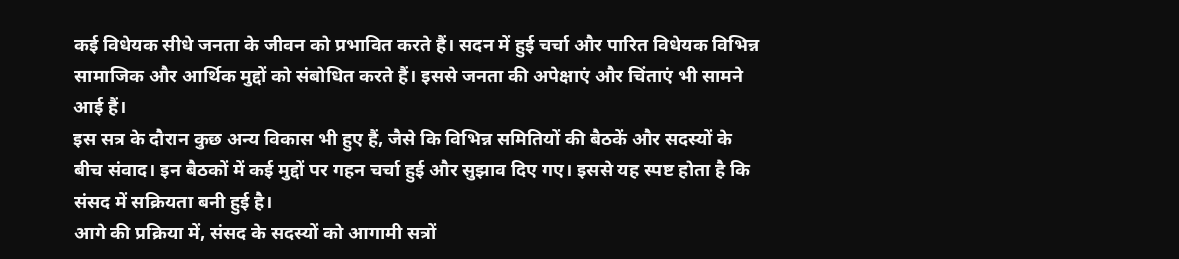कई विधेयक सीधे जनता के जीवन को प्रभावित करते हैं। सदन में हुई चर्चा और पारित विधेयक विभिन्न सामाजिक और आर्थिक मुद्दों को संबोधित करते हैं। इससे जनता की अपेक्षाएं और चिंताएं भी सामने आई हैं।
इस सत्र के दौरान कुछ अन्य विकास भी हुए हैं, जैसे कि विभिन्न समितियों की बैठकें और सदस्यों के बीच संवाद। इन बैठकों में कई मुद्दों पर गहन चर्चा हुई और सुझाव दिए गए। इससे यह स्पष्ट होता है कि संसद में सक्रियता बनी हुई है।
आगे की प्रक्रिया में, संसद के सदस्यों को आगामी सत्रों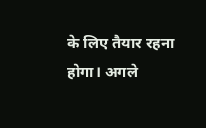के लिए तैयार रहना होगा। अगले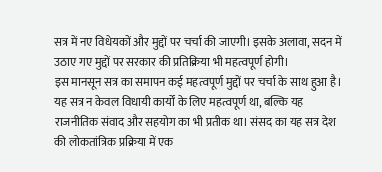सत्र में नए विधेयकों और मुद्दों पर चर्चा की जाएगी। इसके अलावा, सदन में उठाए गए मुद्दों पर सरकार की प्रतिक्रिया भी महत्वपूर्ण होगी।
इस मानसून सत्र का समापन कई महत्वपूर्ण मुद्दों पर चर्चा के साथ हुआ है। यह सत्र न केवल विधायी कार्यों के लिए महत्वपूर्ण था, बल्कि यह राजनीतिक संवाद और सहयोग का भी प्रतीक था। संसद का यह सत्र देश की लोकतांत्रिक प्रक्रिया में एक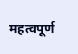महत्वपूर्ण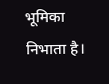भूमिका निभाता है।